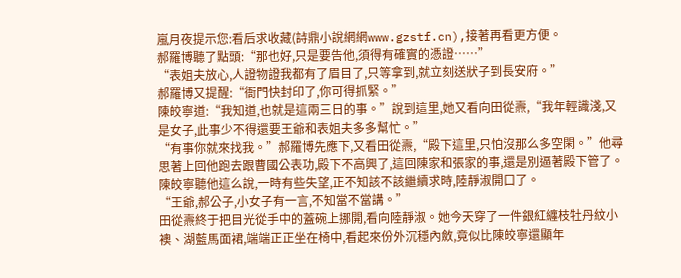嵐月夜提示您:看后求收藏(詩鼎小說網網www.gzstf.cn),接著再看更方便。
郝羅博聽了點頭:“那也好,只是要告他,須得有確實的憑證……”
“表姐夫放心,人證物證我都有了眉目了,只等拿到,就立刻送狀子到長安府。”
郝羅博又提醒:“衙門快封印了,你可得抓緊。”
陳皎寧道:“我知道,也就是這兩三日的事。”說到這里,她又看向田從燾,“我年輕識淺,又是女子,此事少不得還要王爺和表姐夫多多幫忙。”
“有事你就來找我。”郝羅博先應下,又看田從燾,“殿下這里,只怕沒那么多空閑。”他尋思著上回他跑去跟曹國公表功,殿下不高興了,這回陳家和張家的事,還是別逼著殿下管了。
陳皎寧聽他這么說,一時有些失望,正不知該不該繼續求時,陸靜淑開口了。
“王爺,郝公子,小女子有一言,不知當不當講。”
田從燾終于把目光從手中的蓋碗上挪開,看向陸靜淑。她今天穿了一件銀紅纏枝牡丹紋小襖、湖藍馬面裙,端端正正坐在椅中,看起來份外沉穩內斂,竟似比陳皎寧還顯年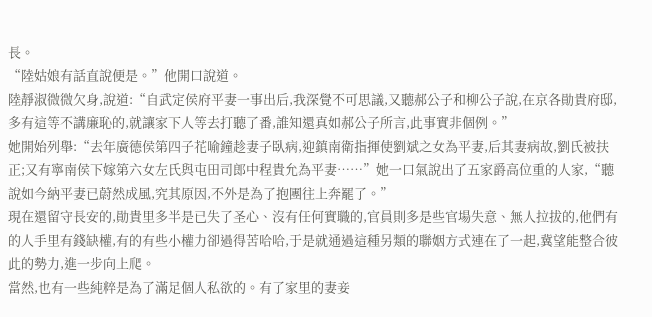長。
“陸姑娘有話直說便是。”他開口說道。
陸靜淑微微欠身,說道:“自武定侯府平妻一事出后,我深覺不可思議,又聽郝公子和柳公子說,在京各勛貴府邸,多有這等不講廉恥的,就讓家下人等去打聽了番,誰知還真如郝公子所言,此事實非個例。”
她開始列舉:“去年廣德侯第四子花喻鐘趁妻子臥病,迎鎮南衛指揮使劉斌之女為平妻,后其妻病故,劉氏被扶正;又有寧南侯下嫁第六女左氏與屯田司郎中程貴允為平妻……”她一口氣說出了五家爵高位重的人家,“聽說如今納平妻已蔚然成風,究其原因,不外是為了抱團往上奔罷了。”
現在還留守長安的,勛貴里多半是已失了圣心、沒有任何實職的,官員則多是些官場失意、無人拉拔的,他們有的人手里有錢缺權,有的有些小權力卻過得苦哈哈,于是就通過這種另類的聯姻方式連在了一起,冀望能整合彼此的勢力,進一步向上爬。
當然,也有一些純粹是為了滿足個人私欲的。有了家里的妻妾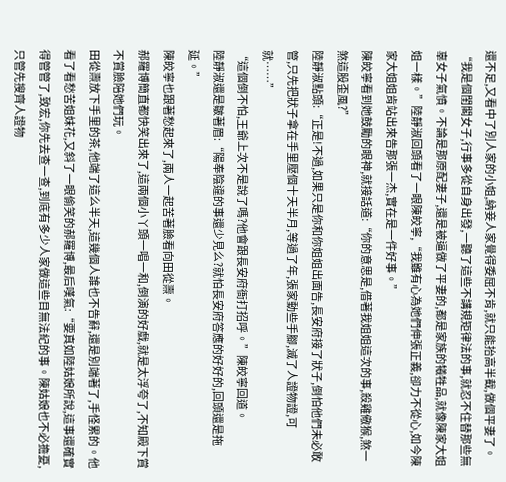還不足,又看中了別人家的小姐,納妾人家覺得委屈不肯,就只能抬高半截,做個平妻了。
“我是個閨閣女子,行事多從自身出發,一聽了這些不講規矩律法的事,就忍不住替那些無辜女子氣憤。不論是那原配妻子,還是被逼做了平妻的,都是家族的犧牲品,就像陳家大姐姐一樣。”陸靜淑回頭看了一眼陳皎寧,“我雖有心為她們伸張正義,卻力不從心,如今陳家大姐姐肯站出來告那張一杰,實在是一件好事。”
陳皎寧看到她鼓勵的眼神,就接話道:“你的意思是,借著我姐姐這次的事,殺雞儆猴,煞一煞這股歪風?”
陸靜淑點頭:“正是!不過,如果只是你和你姐姐出面告,長安府接了狀子,倒怕他們未必敢管,只先把狀子拿在手里壓個十天半月,等過了年,張家動些手腳,滅了人證物證,可就……”
“這個倒不怕,王爺上次不是說了嗎?他會跟長安府衙打招呼。”陳皎寧回道。
陸靜淑還是皺著眉:“陽奉陰違的事還少見么?就怕長安府答應的好好的,回頭還是拖延。”
陳皎寧也跟著愁起來了,兩人一起苦著臉看向田從燾。
郝羅博簡直都快笑出來了,這兩個小丫頭一唱一和,倒演的好戲,就是太浮夸了,不知殿下賞不賞臉陪她們玩。
田從燾放下手里的茶,他端了這么半天,這幾個人誰也不告辭,還是別端著了,手怪累的。他看了看愁苦姐妹花,又斜了一眼偷笑的郝羅博,最后嘆氣:“要真如陸姑娘所說,這事還確實得管管了,致宏,你先去查一查,到底有多少人家做這些目無法紀的事。陳姑娘也不必擔憂,只管先搜齊人證物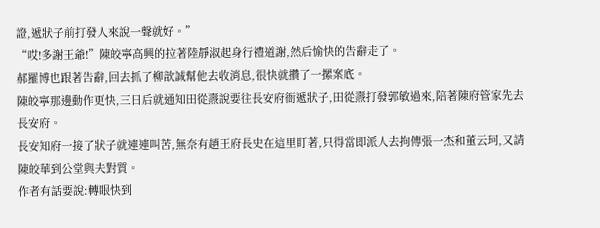證,遞狀子前打發人來說一聲就好。”
“哎!多謝王爺!”陳皎寧高興的拉著陸靜淑起身行禮道謝,然后愉快的告辭走了。
郝羅博也跟著告辭,回去抓了柳歆誠幫他去收消息,很快就攢了一摞案底。
陳皎寧那邊動作更快,三日后就通知田從燾說要往長安府衙遞狀子,田從燾打發郭敏過來,陪著陳府管家先去長安府。
長安知府一接了狀子就連連叫苦,無奈有趙王府長史在這里盯著,只得當即派人去拘傳張一杰和董云珂,又請陳皎華到公堂與夫對質。
作者有話要說:轉眼快到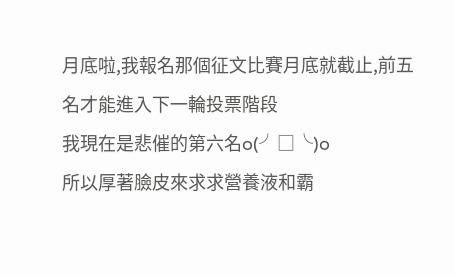月底啦,我報名那個征文比賽月底就截止,前五名才能進入下一輪投票階段
我現在是悲催的第六名o(╯□╰)o
所以厚著臉皮來求求營養液和霸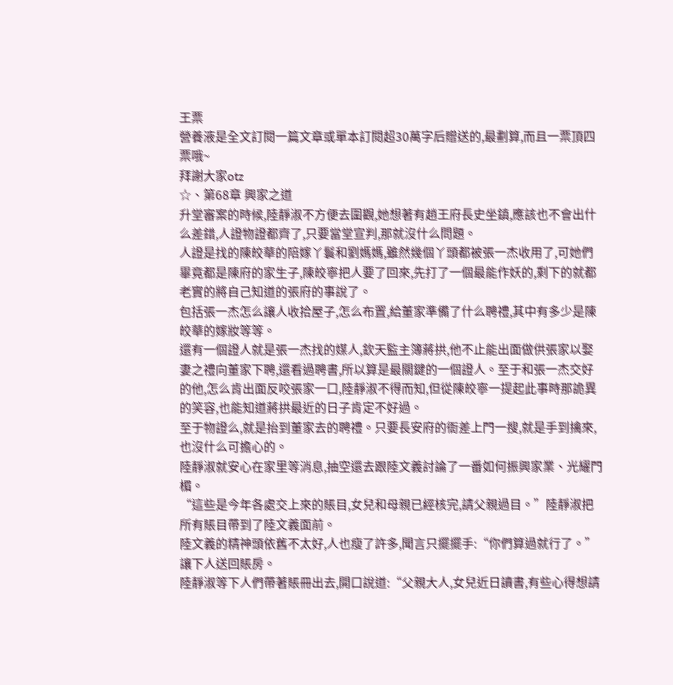王票
營養液是全文訂閱一篇文章或單本訂閱超30萬字后贈送的,最劃算,而且一票頂四票哦~
拜謝大家otz
☆、第68章 興家之道
升堂審案的時候,陸靜淑不方便去圍觀,她想著有趙王府長史坐鎮,應該也不會出什么差錯,人證物證都齊了,只要當堂宣判,那就沒什么問題。
人證是找的陳皎華的陪嫁丫鬟和劉媽媽,雖然幾個丫頭都被張一杰收用了,可她們畢竟都是陳府的家生子,陳皎寧把人要了回來,先打了一個最能作妖的,剩下的就都老實的將自己知道的張府的事說了。
包括張一杰怎么讓人收拾屋子,怎么布置,給董家準備了什么聘禮,其中有多少是陳皎華的嫁妝等等。
還有一個證人就是張一杰找的媒人,欽天監主簿蔣拱,他不止能出面做供張家以娶妻之禮向董家下聘,還看過聘書,所以算是最關鍵的一個證人。至于和張一杰交好的他,怎么肯出面反咬張家一口,陸靜淑不得而知,但從陳皎寧一提起此事時那詭異的笑容,也能知道蔣拱最近的日子肯定不好過。
至于物證么,就是抬到董家去的聘禮。只要長安府的衙差上門一搜,就是手到擒來,也沒什么可擔心的。
陸靜淑就安心在家里等消息,抽空還去跟陸文義討論了一番如何振興家業、光耀門楣。
“這些是今年各處交上來的賬目,女兒和母親已經核完,請父親過目。”陸靜淑把所有賬目帶到了陸文義面前。
陸文義的精神頭依舊不太好,人也瘦了許多,聞言只擺擺手:“你們算過就行了。”讓下人送回賬房。
陸靜淑等下人們帶著賬冊出去,開口說道:“父親大人,女兒近日讀書,有些心得想請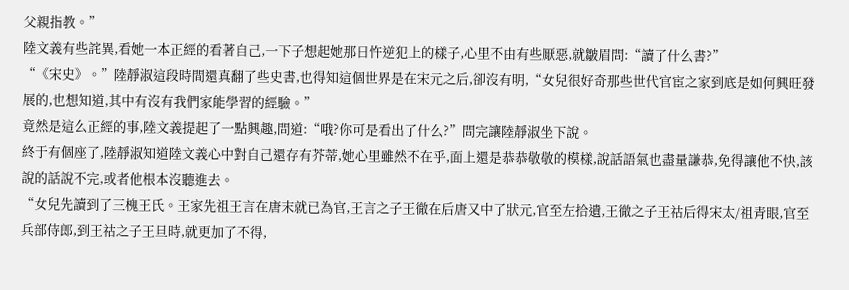父親指教。”
陸文義有些詫異,看她一本正經的看著自己,一下子想起她那日忤逆犯上的樣子,心里不由有些厭惡,就皺眉問:“讀了什么書?”
“《宋史》。”陸靜淑這段時間還真翻了些史書,也得知這個世界是在宋元之后,卻沒有明,“女兒很好奇那些世代官宦之家到底是如何興旺發展的,也想知道,其中有沒有我們家能學習的經驗。”
竟然是這么正經的事,陸文義提起了一點興趣,問道:“哦?你可是看出了什么?”問完讓陸靜淑坐下說。
終于有個座了,陸靜淑知道陸文義心中對自己還存有芥蒂,她心里雖然不在乎,面上還是恭恭敬敬的模樣,說話語氣也盡量謙恭,免得讓他不快,該說的話說不完,或者他根本沒聽進去。
“女兒先讀到了三槐王氏。王家先祖王言在唐末就已為官,王言之子王徹在后唐又中了狀元,官至左拾遺,王徹之子王祜后得宋太/祖青眼,官至兵部侍郎,到王祜之子王旦時,就更加了不得,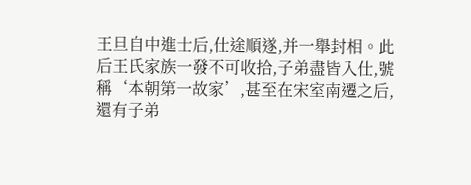王旦自中進士后,仕途順遂,并一舉封相。此后王氏家族一發不可收拾,子弟盡皆入仕,號稱‘本朝第一故家’,甚至在宋室南遷之后,還有子弟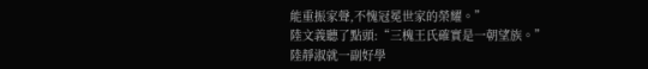能重振家聲,不愧冠冕世家的榮耀。”
陸文義聽了點頭:“三槐王氏確實是一朝望族。”
陸靜淑就一副好學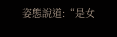姿態說道:“是女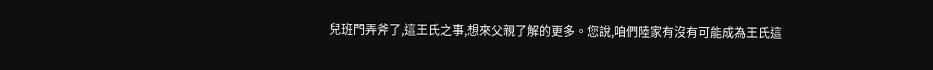兒班門弄斧了,這王氏之事,想來父親了解的更多。您說,咱們陸家有沒有可能成為王氏這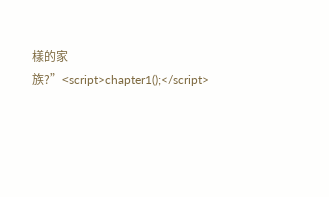樣的家族?”<script>chapter1();</script>